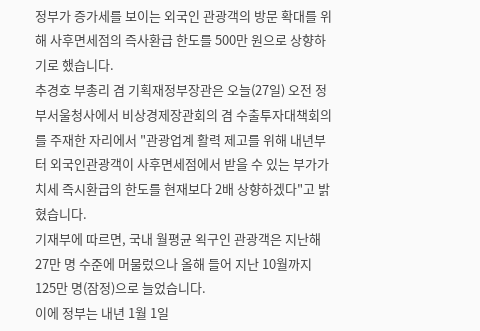정부가 증가세를 보이는 외국인 관광객의 방문 확대를 위해 사후면세점의 즉사환급 한도를 500만 원으로 상향하기로 했습니다.
추경호 부총리 겸 기획재정부장관은 오늘(27일) 오전 정부서울청사에서 비상경제장관회의 겸 수출투자대책회의를 주재한 자리에서 "관광업계 활력 제고를 위해 내년부터 외국인관광객이 사후면세점에서 받을 수 있는 부가가치세 즉시환급의 한도를 현재보다 2배 상향하겠다"고 밝혔습니다.
기재부에 따르면, 국내 월평균 왹구인 관광객은 지난해 27만 명 수준에 머물렀으나 올해 들어 지난 10월까지 125만 명(잠정)으로 늘었습니다.
이에 정부는 내년 1월 1일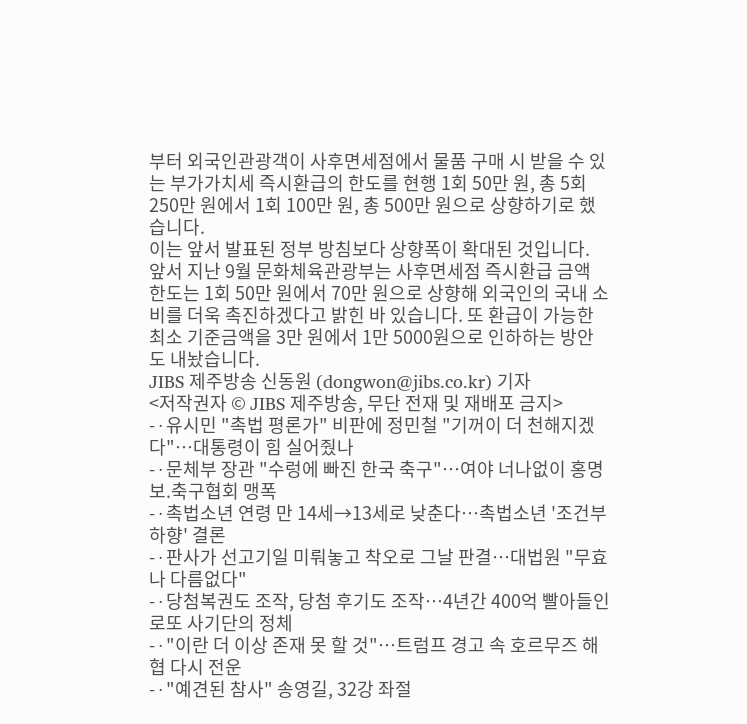부터 외국인관광객이 사후면세점에서 물품 구매 시 받을 수 있는 부가가치세 즉시환급의 한도를 현행 1회 50만 원, 총 5회 250만 원에서 1회 100만 원, 총 500만 원으로 상향하기로 했습니다.
이는 앞서 발표된 정부 방침보다 상향폭이 확대된 것입니다.
앞서 지난 9월 문화체육관광부는 사후면세점 즉시환급 금액 한도는 1회 50만 원에서 70만 원으로 상향해 외국인의 국내 소비를 더욱 촉진하겠다고 밝힌 바 있습니다. 또 환급이 가능한 최소 기준금액을 3만 원에서 1만 5000원으로 인하하는 방안도 내놨습니다.
JIBS 제주방송 신동원 (dongwon@jibs.co.kr) 기자
<저작권자 © JIBS 제주방송, 무단 전재 및 재배포 금지>
- ∙ 유시민 "촉법 평론가" 비판에 정민철 "기꺼이 더 천해지겠다"…대통령이 힘 실어줬나
- ∙ 문체부 장관 "수렁에 빠진 한국 축구"…여야 너나없이 홍명보.축구협회 맹폭
- ∙ 촉법소년 연령 만 14세→13세로 낮춘다…촉법소년 '조건부 하향' 결론
- ∙ 판사가 선고기일 미뤄놓고 착오로 그날 판결…대법원 "무효나 다름없다"
- ∙ 당첨복권도 조작, 당첨 후기도 조작…4년간 400억 빨아들인 로또 사기단의 정체
- ∙ "이란 더 이상 존재 못 할 것"…트럼프 경고 속 호르무즈 해협 다시 전운
- ∙ "예견된 참사" 송영길, 32강 좌절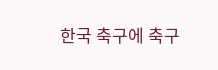한국 축구에 축구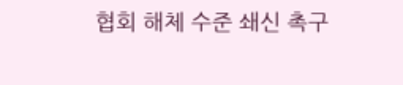협회 해체 수준 쇄신 촉구